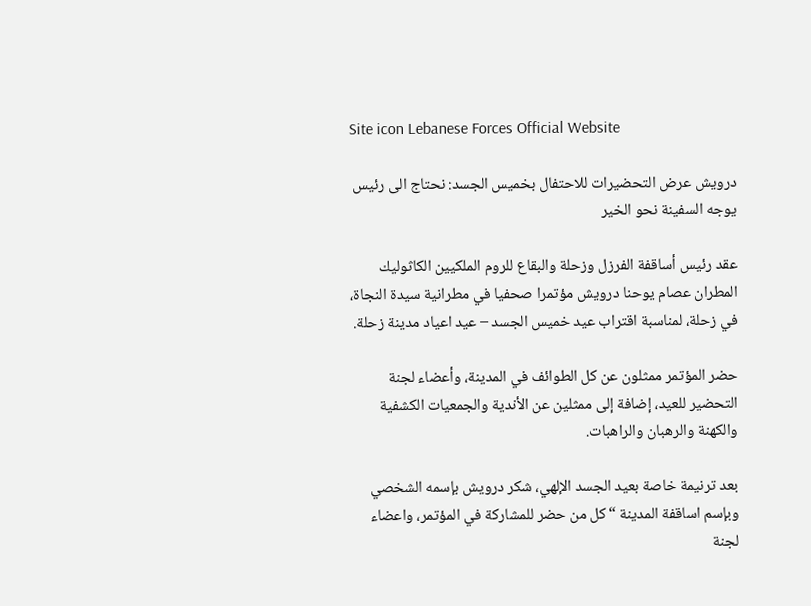Site icon Lebanese Forces Official Website

درويش عرض التحضيرات للاحتفال بخميس الجسد: نحتاج الى رئيس يوجه السفينة نحو الخير

عقد رئيس أساقفة الفرزل وزحلة والبقاع للروم الملكيين الكاثوليك المطران عصام يوحنا درويش مؤتمرا صحفيا في مطرانية سيدة النجاة، في زحلة، لمناسبة اقتراب عيد خميس الجسد – عيد اعياد مدينة زحلة.

حضر المؤتمر ممثلون عن كل الطوائف في المدينة، وأعضاء لجنة التحضير للعيد، إضافة إلى ممثلين عن الأندية والجمعيات الكشفية والكهنة والرهبان والراهبات.

بعد ترنيمة خاصة بعيد الجسد الإلهي، شكر درويش بإسمه الشخصي وبإسم اساقفة المدينة “كل من حضر للمشاركة في المؤتمر، واعضاء لجنة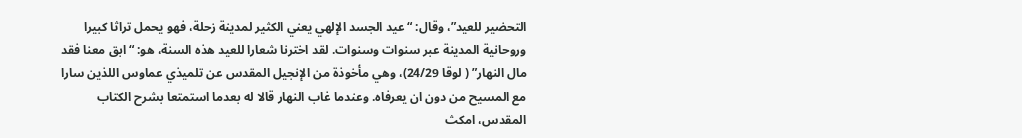التحضير للعيد”، وقال: “عيد الجسد الإلهي يعني الكثير لمدينة زحلة، فهو يحمل تراثا كبيرا وروحانية المدينة عبر سنوات وسنوات. لقد اخترنا شعارا للعيد هذه السنة، هو: “ابق معنا فقد مال النهار” ( لوقا 24/29)، وهي مأخوذة من الإنجيل المقدس عن تلميذي عماوس اللذين سارا مع المسيح من دون ان يعرفاه. وعندما غاب النهار قالا له بعدما استمتعا بشرح الكتاب المقدس، امكث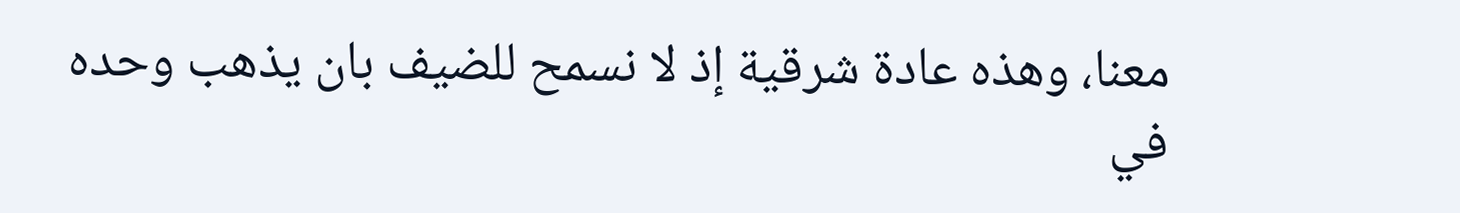معنا، وهذه عادة شرقية إذ لا نسمح للضيف بان يذهب وحده في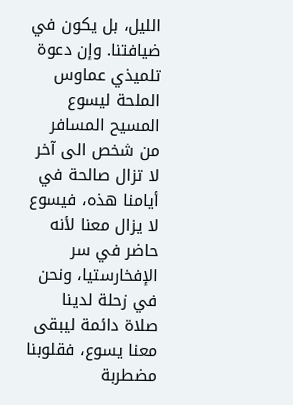الليل، بل يكون في ضيافتنا. وإن دعوة تلميذي عماوس الملحة ليسوع المسيح المسافر من شخص الى آخر لا تزال صالحة في أيامنا هذه، فيسوع لا يزال معنا لأنه حاضر في سر الإفخارستيا، ونحن في زحلة لدينا صلاة دائمة ليبقى معنا يسوع، فقلوبنا مضطربة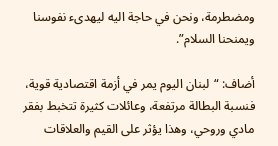ومضطرمة، ونحن في حاجة اليه ليهدىء نفوسنا ويمنحنا السلام”.

أضاف: “لبنان اليوم يمر في أزمة اقتصادية قوية، فنسبة البطالة مرتفعة، وعائلات كثيرة تتخبط بفقر مادي وروحي، وهذا يؤثر على القيم والعلاقات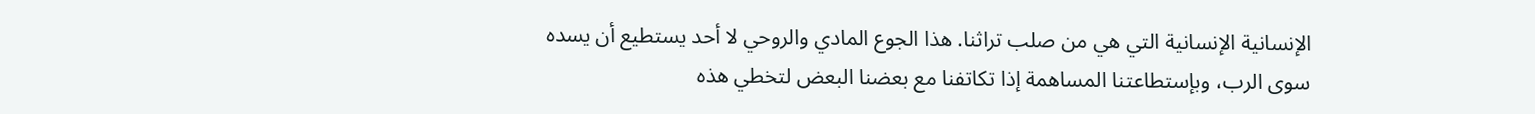الإنسانية الإنسانية التي هي من صلب تراثنا. هذا الجوع المادي والروحي لا أحد يستطيع أن يسده سوى الرب، وبإستطاعتنا المساهمة إذا تكاتفنا مع بعضنا البعض لتخطي هذه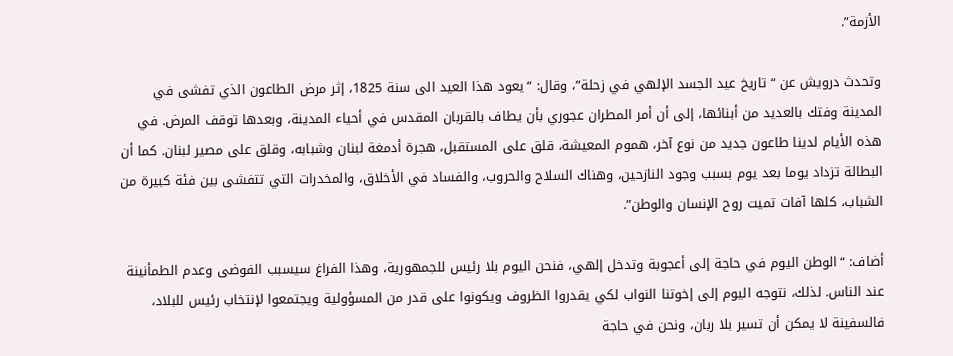الأزمة”.

وتحدث درويش عن “تاريخ عيد الجسد الإلهي في زحلة”، وقال: “يعود هذا العيد الى سنة 1825، إثر مرض الطاعون الذي تفشى في المدينة وفتك بالعديد من أبنائها، إلى أن أمر المطران عجوري بأن يطاف بالقربان المقدس في أحياء المدينة، وبعدها توقف المرض. في هذه الأيام لدينا طاعون جديد من نوع آخر، هموم المعيشة، قلق على المستقبل، هجرة أدمغة لبنان وشبابه، وقلق على مصير لبنان. كما أن البطالة تزداد يوما بعد يوم بسبب وجود النازحين، وهناك السلاح والحروب، والفساد في الأخلاق، والمخدرات التي تتفشى بين فئة كبيرة من الشباب، كلها آفات تميت روح الإنسان والوطن”.

أضاف: “الوطن اليوم في حاجة إلى أعجوبة وتدخل إلهي، فنحن اليوم بلا رئيس للجمهورية، وهذا الفراغ سيسبب الفوضى وعدم الطمأنينة عند الناس. لذلك، نتوجه اليوم إلى إخوتنا النواب لكي يقدروا الظروف ويكونوا على قدر من المسؤولية ويجتمعوا لإنتخاب رئيس للبلاد، فالسفينة لا يمكن أن تسير بلا ربان، ونحن في حاجة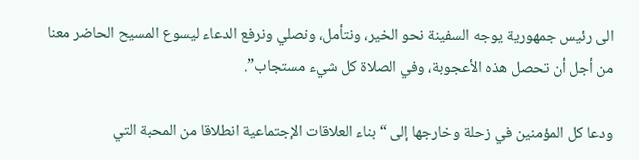الى رئيس جمهورية يوجه السفينة نحو الخير، ونتأمل، ونصلي ونرفع الدعاء ليسوع المسيح الحاضر معنا من أجل أن تحصل هذه الأعجوبة، وفي الصلاة كل شيء مستجاب”.

ودعا كل المؤمنين في زحلة وخارجها إلى “بناء العلاقات الإجتماعية انطلاقا من المحبة التي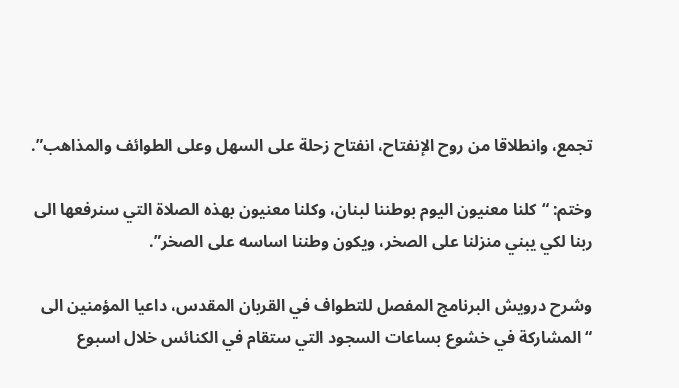تجمع، وانطلاقا من روح الإنفتاح، انفتاح زحلة على السهل وعلى الطوائف والمذاهب”.

وختم: “كلنا معنيون اليوم بوطننا لبنان، وكلنا معنيون بهذه الصلاة التي سنرفعها الى ربنا لكي يبني منزلنا على الصخر، ويكون وطننا اساسه على الصخر”.

وشرح درويش البرنامج المفصل للتطواف في القربان المقدس، داعيا المؤمنين الى “المشاركة في خشوع بساعات السجود التي ستقام في الكنائس خلال اسبوع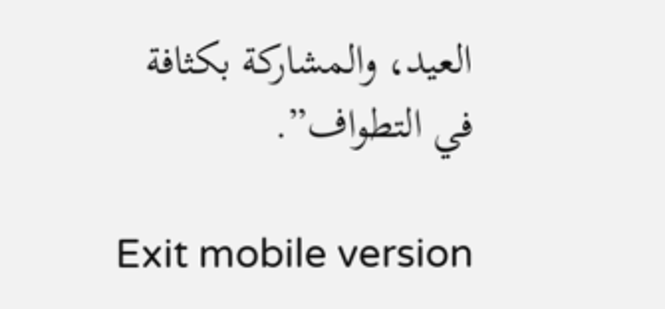العيد، والمشاركة بكثافة في التطواف”.

Exit mobile version